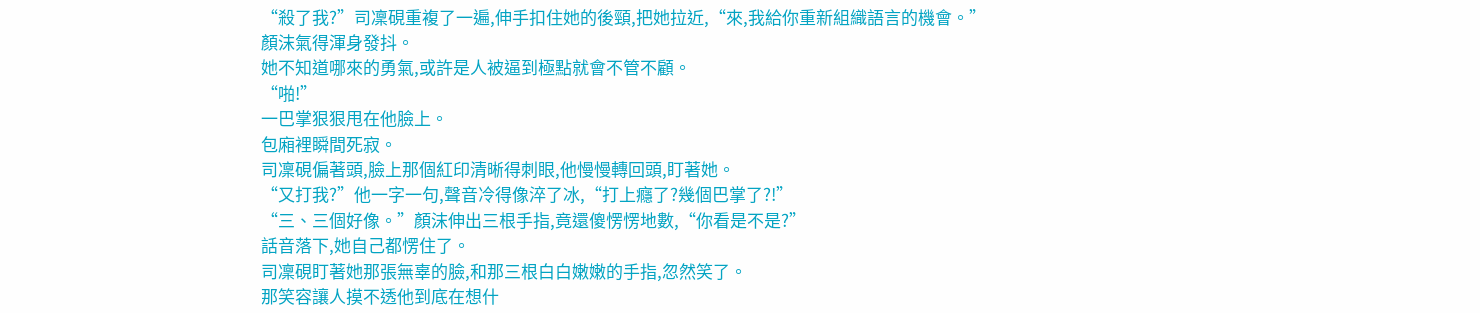“殺了我?”司凜硯重複了一遍,伸手扣住她的後頸,把她拉近,“來,我給你重新組織語言的機會。”
顏沫氣得渾身發抖。
她不知道哪來的勇氣,或許是人被逼到極點就會不管不顧。
“啪!”
一巴掌狠狠甩在他臉上。
包廂裡瞬間死寂。
司凜硯偏著頭,臉上那個紅印清晰得刺眼,他慢慢轉回頭,盯著她。
“又打我?”他一字一句,聲音冷得像淬了冰,“打上癮了?幾個巴掌了?!”
“三、三個好像。”顏沫伸出三根手指,竟還傻愣愣地數,“你看是不是?”
話音落下,她自己都愣住了。
司凜硯盯著她那張無辜的臉,和那三根白白嫩嫩的手指,忽然笑了。
那笑容讓人摸不透他到底在想什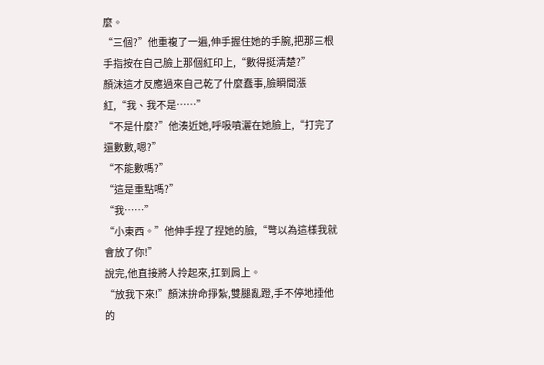麼。
“三個?”他重複了一遍,伸手握住她的手腕,把那三根手指按在自己臉上那個紅印上,“數得挺清楚?”
顏沫這才反應過來自己乾了什麼蠢事,臉瞬間漲紅,“我、我不是……”
“不是什麼?”他湊近她,呼吸噴灑在她臉上,“打完了還數數,嗯?”
“不能數嗎?”
“這是重點嗎?”
“我……”
“小東西。”他伸手捏了捏她的臉,“彆以為這樣我就會放了你!”
說完,他直接將人拎起來,扛到肩上。
“放我下來!”顏沫拚命掙紮,雙腿亂蹬,手不停地捶他的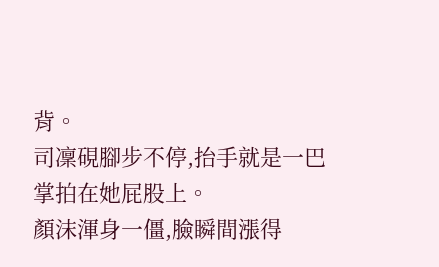背。
司凜硯腳步不停,抬手就是一巴掌拍在她屁股上。
顏沫渾身一僵,臉瞬間漲得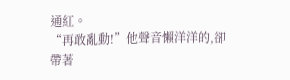通紅。
“再敢亂動!”他聲音懶洋洋的,卻帶著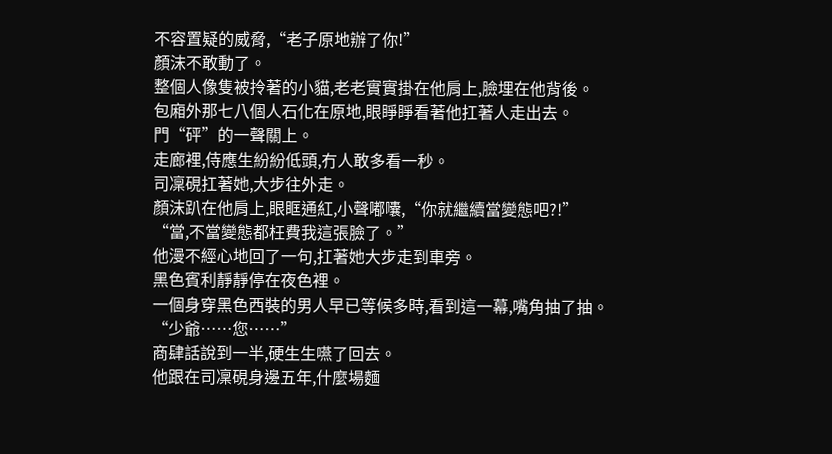不容置疑的威脅,“老子原地辦了你!”
顏沫不敢動了。
整個人像隻被拎著的小貓,老老實實掛在他肩上,臉埋在他背後。
包廂外那七八個人石化在原地,眼睜睜看著他扛著人走出去。
門“砰”的一聲關上。
走廊裡,侍應生紛紛低頭,冇人敢多看一秒。
司凜硯扛著她,大步往外走。
顏沫趴在他肩上,眼眶通紅,小聲嘟囔,“你就繼續當變態吧?!”
“當,不當變態都枉費我這張臉了。”
他漫不經心地回了一句,扛著她大步走到車旁。
黑色賓利靜靜停在夜色裡。
一個身穿黑色西裝的男人早已等候多時,看到這一幕,嘴角抽了抽。
“少爺……您……”
商肆話說到一半,硬生生嚥了回去。
他跟在司凜硯身邊五年,什麼場麵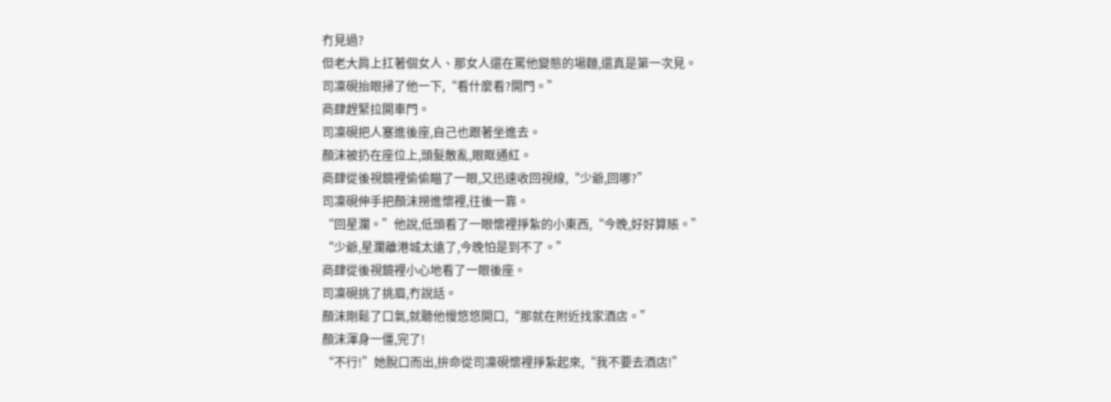冇見過?
但老大肩上扛著個女人、那女人還在罵他變態的場麵,還真是第一次見。
司凜硯抬眼掃了他一下,“看什麼看?開門。”
商肆趕緊拉開車門。
司凜硯把人塞進後座,自己也跟著坐進去。
顏沫被扔在座位上,頭髮散亂,眼眶通紅。
商肆從後視鏡裡偷偷瞄了一眼,又迅速收回視線,“少爺,回哪?”
司凜硯伸手把顏沫撈進懷裡,往後一靠。
“回星瀾。”他說,低頭看了一眼懷裡掙紮的小東西,“今晚,好好算賬。”
“少爺,星瀾離港城太遠了,今晚怕是到不了。”
商肆從後視鏡裡小心地看了一眼後座。
司凜硯挑了挑眉,冇說話。
顏沫剛鬆了口氣,就聽他慢悠悠開口,“那就在附近找家酒店。”
顏沫渾身一僵,完了!
“不行!”她脫口而出,拚命從司凜硯懷裡掙紮起來,“我不要去酒店!”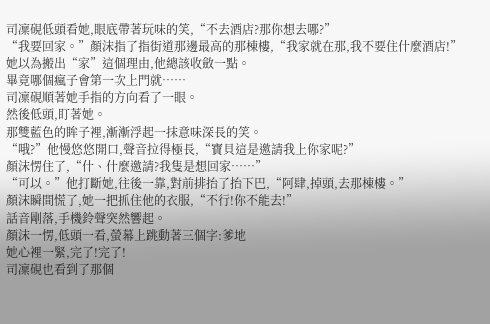司凜硯低頭看她,眼底帶著玩味的笑,“不去酒店?那你想去哪?”
“我要回家。”顏沫指了指街道那邊最高的那棟樓,“我家就在那,我不要住什麼酒店!”
她以為搬出“家”這個理由,他總該收斂一點。
畢竟哪個瘋子會第一次上門就……
司凜硯順著她手指的方向看了一眼。
然後低頭,盯著她。
那雙藍色的眸子裡,漸漸浮起一抹意味深長的笑。
“哦?”他慢悠悠開口,聲音拉得極長,“寶貝這是邀請我上你家呢?”
顏沫愣住了,“什、什麼邀請?我隻是想回家……”
“可以。”他打斷她,往後一靠,對前排抬了抬下巴,“阿肆,掉頭,去那棟樓。”
顏沫瞬間慌了,她一把抓住他的衣服,“不行!你不能去!”
話音剛落,手機鈴聲突然響起。
顏沫一愣,低頭一看,螢幕上跳動著三個字:爹地
她心裡一緊,完了!完了!
司凜硯也看到了那個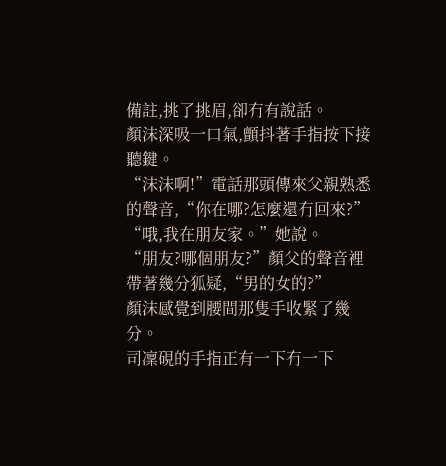備註,挑了挑眉,卻冇有說話。
顏沫深吸一口氣,顫抖著手指按下接聽鍵。
“沫沫啊!”電話那頭傳來父親熟悉的聲音,“你在哪?怎麼還冇回來?”
“哦,我在朋友家。”她說。
“朋友?哪個朋友?”顏父的聲音裡帶著幾分狐疑,“男的女的?”
顏沫感覺到腰間那隻手收緊了幾分。
司凜硯的手指正有一下冇一下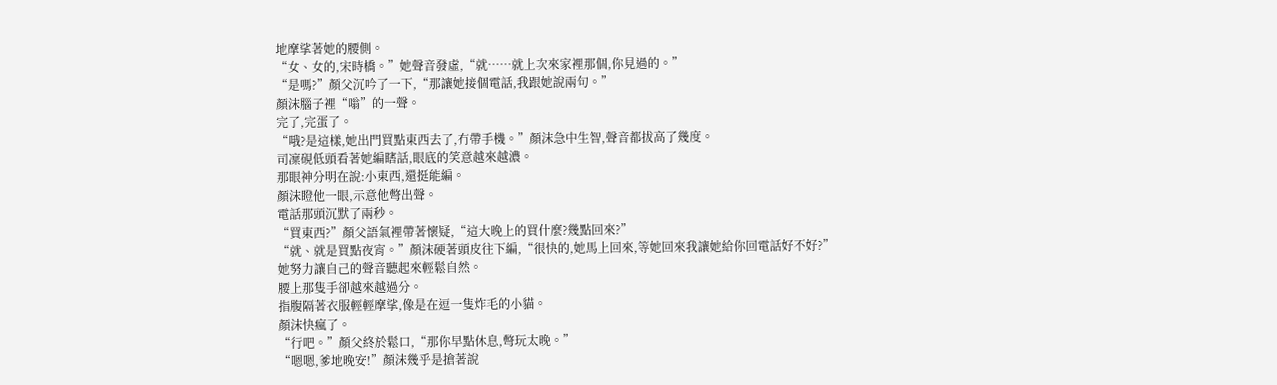地摩挲著她的腰側。
“女、女的,宋時橋。”她聲音發虛,“就……就上次來家裡那個,你見過的。”
“是嗎?”顏父沉吟了一下,“那讓她接個電話,我跟她說兩句。”
顏沫腦子裡“嗡”的一聲。
完了,完蛋了。
“哦?是這樣,她出門買點東西去了,冇帶手機。”顏沫急中生智,聲音都拔高了幾度。
司凜硯低頭看著她編瞎話,眼底的笑意越來越濃。
那眼神分明在說:小東西,還挺能編。
顏沫瞪他一眼,示意他彆出聲。
電話那頭沉默了兩秒。
“買東西?”顏父語氣裡帶著懷疑,“這大晚上的買什麼?幾點回來?”
“就、就是買點夜宵。”顏沫硬著頭皮往下編,“很快的,她馬上回來,等她回來我讓她給你回電話好不好?”
她努力讓自己的聲音聽起來輕鬆自然。
腰上那隻手卻越來越過分。
指腹隔著衣服輕輕摩挲,像是在逗一隻炸毛的小貓。
顏沫快瘋了。
“行吧。”顏父終於鬆口,“那你早點休息,彆玩太晚。”
“嗯嗯,爹地晚安!”顏沫幾乎是搶著說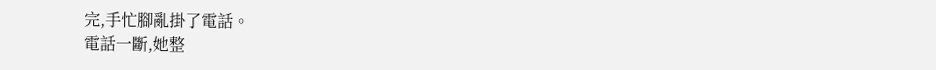完,手忙腳亂掛了電話。
電話一斷,她整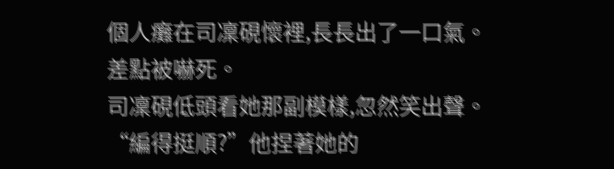個人癱在司凜硯懷裡,長長出了一口氣。
差點被嚇死。
司凜硯低頭看她那副模樣,忽然笑出聲。
“編得挺順?”他捏著她的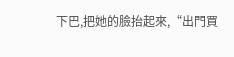下巴,把她的臉抬起來,“出門買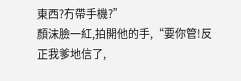東西?冇帶手機?”
顏沫臉一紅,拍開他的手,“要你管!反正我爹地信了,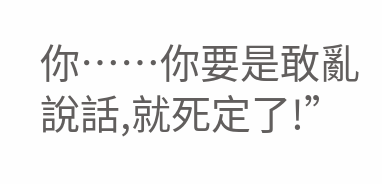你……你要是敢亂說話,就死定了!”